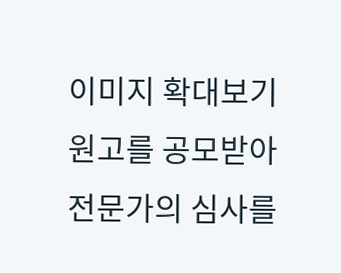이미지 확대보기원고를 공모받아 전문가의 심사를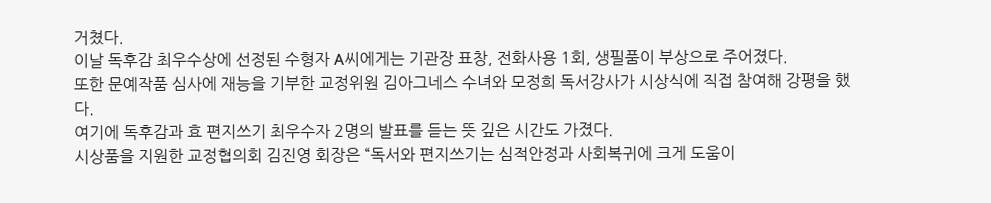거쳤다.
이날 독후감 최우수상에 선정된 수형자 A씨에게는 기관장 표창, 전화사용 1회, 생필품이 부상으로 주어졌다.
또한 문예작품 심사에 재능을 기부한 교정위원 김아그네스 수녀와 모정희 독서강사가 시상식에 직접 참여해 강평을 했다.
여기에 독후감과 효 편지쓰기 최우수자 2명의 발표를 듣는 뜻 깊은 시간도 가졌다.
시상품을 지원한 교정협의회 김진영 회장은 “독서와 편지쓰기는 심적안정과 사회복귀에 크게 도움이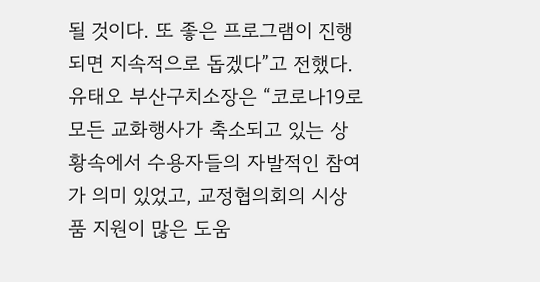될 것이다. 또 좋은 프로그램이 진행되면 지속적으로 돕겠다”고 전했다.
유태오 부산구치소장은 “코로나19로 모든 교화행사가 축소되고 있는 상황속에서 수용자들의 자발적인 참여가 의미 있었고, 교정협의회의 시상품 지원이 많은 도움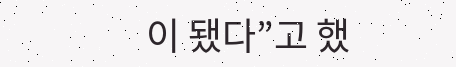이 됐다”고 했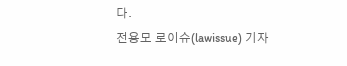다.
전용모 로이슈(lawissue) 기자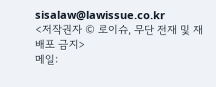sisalaw@lawissue.co.kr
<저작권자 © 로이슈, 무단 전재 및 재배포 금지>
메일: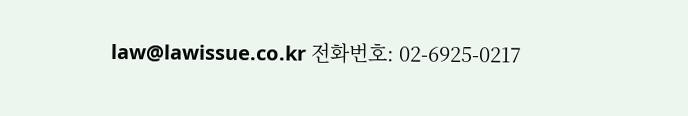law@lawissue.co.kr 전화번호: 02-6925-0217